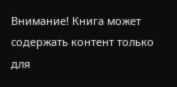Внимание! Книга может содержать контент только для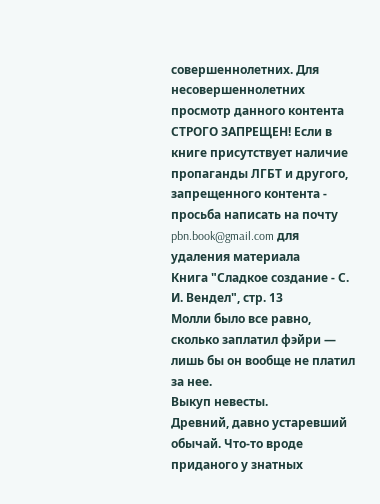совершеннолетних. Для несовершеннолетних просмотр данного контента СТРОГО ЗАПРЕЩЕН! Если в книге присутствует наличие пропаганды ЛГБТ и другого, запрещенного контента - просьба написать на почту pbn.book@gmail.com для удаления материала
Книга "Сладкое создание - С. И. Вендел", стр. 13
Молли было все равно, сколько заплатил фэйри — лишь бы он вообще не платил за нее.
Выкуп невесты.
Древний, давно устаревший обычай. Что-то вроде приданого у знатных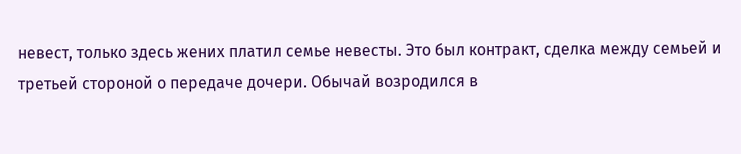невест, только здесь жених платил семье невесты. Это был контракт, сделка между семьей и третьей стороной о передаче дочери. Обычай возродился в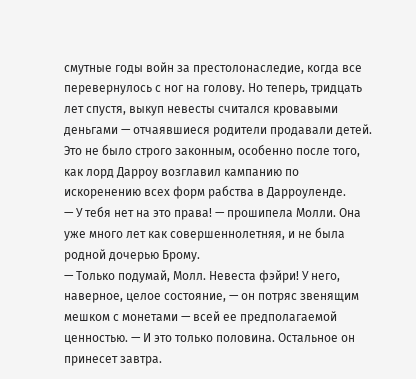смутные годы войн за престолонаследие, когда все перевернулось с ног на голову. Но теперь, тридцать лет спустя, выкуп невесты считался кровавыми деньгами — отчаявшиеся родители продавали детей. Это не было строго законным, особенно после того, как лорд Дарроу возглавил кампанию по искоренению всех форм рабства в Дарроуленде.
— У тебя нет на это права! — прошипела Молли. Она уже много лет как совершеннолетняя, и не была родной дочерью Брому.
— Только подумай, Молл. Невеста фэйри! У него, наверное, целое состояние, — он потряс звенящим мешком с монетами — всей ее предполагаемой ценностью. — И это только половина. Остальное он принесет завтра.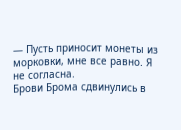— Пусть приносит монеты из морковки, мне все равно. Я не согласна.
Брови Брома сдвинулись в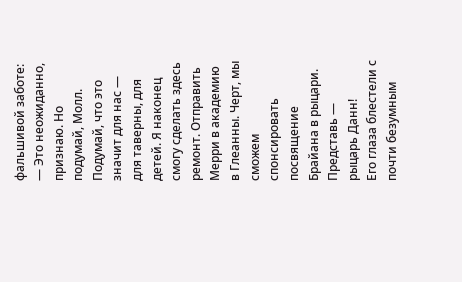фальшивой заботе:
— Это неожиданно, признаю. Но подумай, Молл. Подумай, что это значит для нас — для таверны, для детей. Я наконец смогу сделать здесь ремонт. Отправить Мерри в академию в Глеанны. Черт, мы сможем спонсировать посвящение Брайана в рыцари. Представь — рыцарь Данн!
Его глаза блестели с почти безумным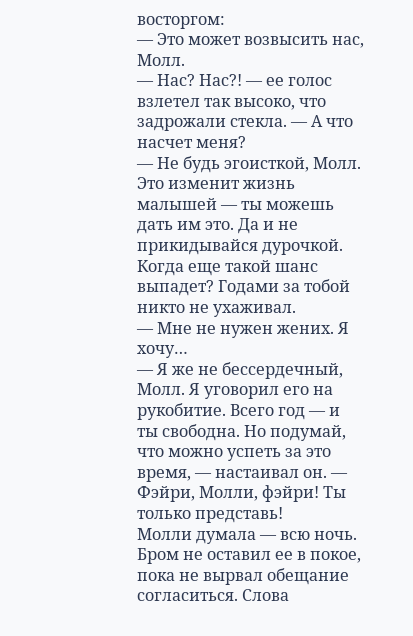восторгом:
— Это может возвысить нас, Молл.
— Нас? Нас?! — ее голос взлетел так высоко, что задрожали стекла. — А что насчет меня?
— Не будь эгоисткой, Молл. Это изменит жизнь малышей — ты можешь дать им это. Да и не прикидывайся дурочкой. Когда еще такой шанс выпадет? Годами за тобой никто не ухаживал.
— Мне не нужен жених. Я хочу…
— Я же не бессердечный, Молл. Я уговорил его на рукобитие. Всего год — и ты свободна. Но подумай, что можно успеть за это время, — настаивал он. — Фэйри, Молли, фэйри! Ты только представь!
Молли думала — всю ночь. Бром не оставил ее в покое, пока не вырвал обещание согласиться. Слова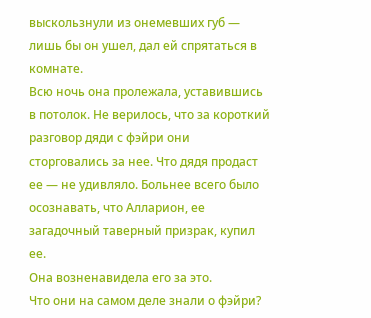выскользнули из онемевших губ — лишь бы он ушел, дал ей спрятаться в комнате.
Всю ночь она пролежала, уставившись в потолок. Не верилось, что за короткий разговор дяди с фэйри они сторговались за нее. Что дядя продаст ее — не удивляло. Больнее всего было осознавать, что Алларион, ее загадочный таверный призрак, купил ее.
Она возненавидела его за это.
Что они на самом деле знали о фэйри?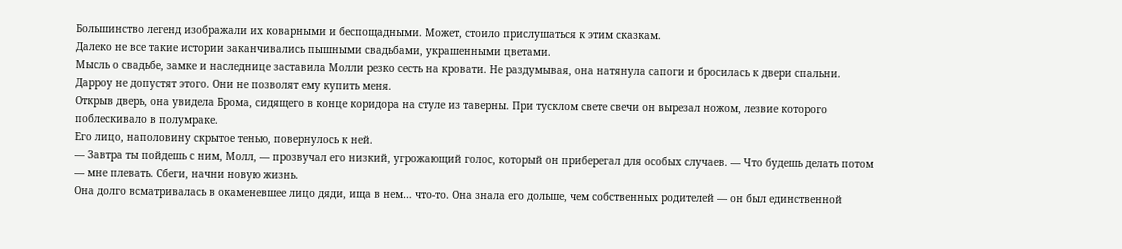Большинство легенд изображали их коварными и беспощадными. Может, стоило прислушаться к этим сказкам.
Далеко не все такие истории заканчивались пышными свадьбами, украшенными цветами.
Мысль о свадьбе, замке и наследнице заставила Молли резко сесть на кровати. Не раздумывая, она натянула сапоги и бросилась к двери спальни.
Дарроу не допустят этого. Они не позволят ему купить меня.
Открыв дверь, она увидела Брома, сидящего в конце коридора на стуле из таверны. При тусклом свете свечи он вырезал ножом, лезвие которого поблескивало в полумраке.
Его лицо, наполовину скрытое тенью, повернулось к ней.
— Завтра ты пойдешь с ним, Молл, — прозвучал его низкий, угрожающий голос, который он приберегал для особых случаев. — Что будешь делать потом — мне плевать. Сбеги, начни новую жизнь.
Она долго всматривалась в окаменевшее лицо дяди, ища в нем… что-то. Она знала его дольше, чем собственных родителей — он был единственной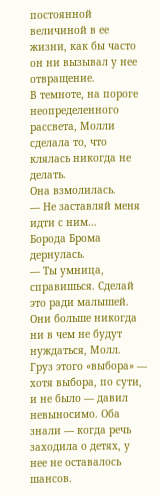постоянной величиной в ее жизни, как бы часто он ни вызывал у нее отвращение.
В темноте, на пороге неопределенного рассвета, Молли сделала то, что клялась никогда не делать.
Она взмолилась.
— Не заставляй меня идти с ним…
Борода Брома дернулась.
— Ты умница, справишься. Сделай это ради малышей. Они больше никогда ни в чем не будут нуждаться, Молл.
Груз этого «выбора» — хотя выбора, по сути, и не было — давил невыносимо. Оба знали — когда речь заходила о детях, у нее не оставалось шансов.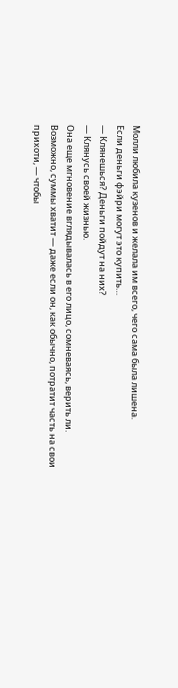Молли любила кузенов и желала им всего, чего сама была лишена.
Если деньги фэйри могут это купить…
— Клянешься? Деньги пойдут на них?
— Клянусь своей жизнью.
Она еще мгновение вглядывалась в его лицо, сомневаясь, верить ли. Возможно, суммы хватит — даже если он, как обычно, потратит часть на свои прихоти, — чтобы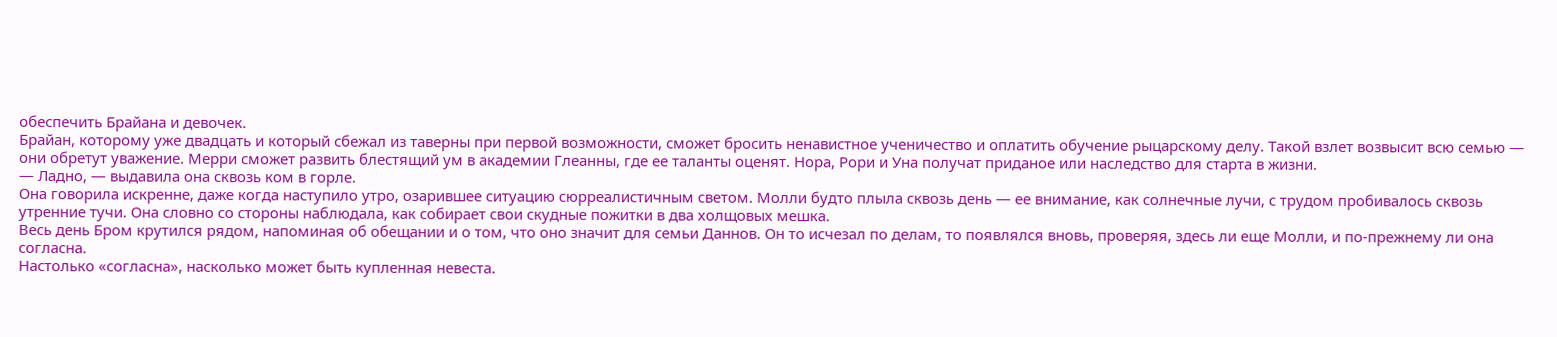обеспечить Брайана и девочек.
Брайан, которому уже двадцать и который сбежал из таверны при первой возможности, сможет бросить ненавистное ученичество и оплатить обучение рыцарскому делу. Такой взлет возвысит всю семью — они обретут уважение. Мерри сможет развить блестящий ум в академии Глеанны, где ее таланты оценят. Нора, Рори и Уна получат приданое или наследство для старта в жизни.
— Ладно, — выдавила она сквозь ком в горле.
Она говорила искренне, даже когда наступило утро, озарившее ситуацию сюрреалистичным светом. Молли будто плыла сквозь день — ее внимание, как солнечные лучи, с трудом пробивалось сквозь утренние тучи. Она словно со стороны наблюдала, как собирает свои скудные пожитки в два холщовых мешка.
Весь день Бром крутился рядом, напоминая об обещании и о том, что оно значит для семьи Даннов. Он то исчезал по делам, то появлялся вновь, проверяя, здесь ли еще Молли, и по-прежнему ли она согласна.
Настолько «согласна», насколько может быть купленная невеста.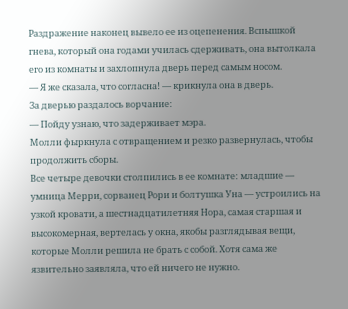Раздражение наконец вывело ее из оцепенения. Вспышкой гнева, который она годами училась сдерживать, она вытолкала его из комнаты и захлопнула дверь перед самым носом.
— Я же сказала, что согласна! — крикнула она в дверь.
За дверью раздалось ворчание:
— Пойду узнаю, что задерживает мэра.
Молли фыркнула с отвращением и резко развернулась, чтобы продолжить сборы.
Все четыре девочки столпились в ее комнате: младшие — умница Мерри, сорванец Рори и болтушка Уна — устроились на узкой кровати, а шестнадцатилетняя Нора, самая старшая и высокомерная, вертелась у окна, якобы разглядывая вещи, которые Молли решила не брать с собой. Хотя сама же язвительно заявляла, что ей ничего не нужно.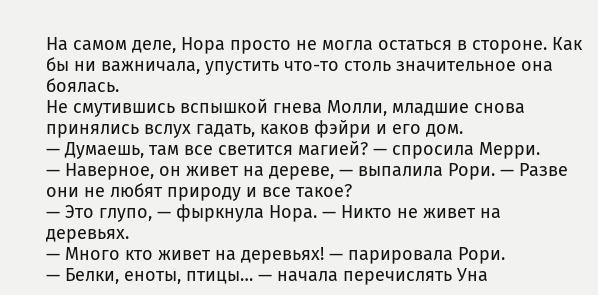На самом деле, Нора просто не могла остаться в стороне. Как бы ни важничала, упустить что-то столь значительное она боялась.
Не смутившись вспышкой гнева Молли, младшие снова принялись вслух гадать, каков фэйри и его дом.
— Думаешь, там все светится магией? — спросила Мерри.
— Наверное, он живет на дереве, — выпалила Рори. — Разве они не любят природу и все такое?
— Это глупо, — фыркнула Нора. — Никто не живет на деревьях.
— Много кто живет на деревьях! — парировала Рори.
— Белки, еноты, птицы… — начала перечислять Уна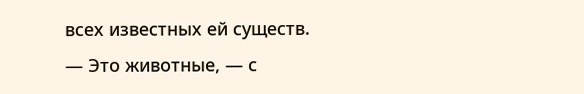всех известных ей существ.
— Это животные, — с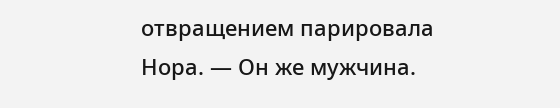отвращением парировала Нора. — Он же мужчина.